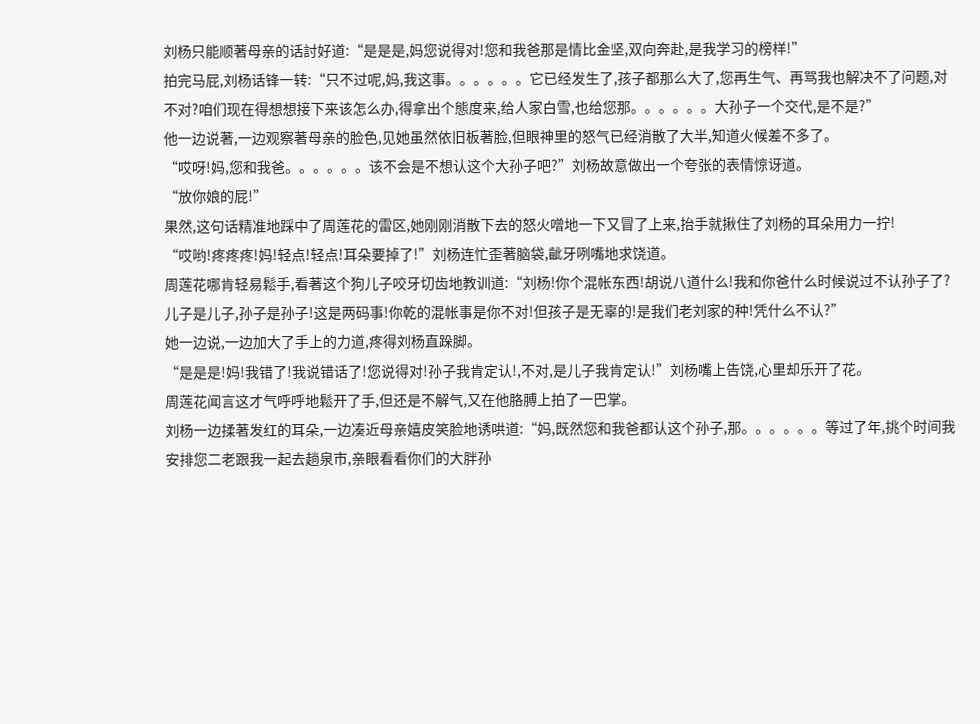刘杨只能顺著母亲的话討好道:“是是是,妈您说得对!您和我爸那是情比金坚,双向奔赴,是我学习的榜样!”
拍完马屁,刘杨话锋一转:“只不过呢,妈,我这事。。。。。。它已经发生了,孩子都那么大了,您再生气、再骂我也解决不了问题,对不对?咱们现在得想想接下来该怎么办,得拿出个態度来,给人家白雪,也给您那。。。。。。大孙子一个交代,是不是?”
他一边说著,一边观察著母亲的脸色,见她虽然依旧板著脸,但眼神里的怒气已经消散了大半,知道火候差不多了。
“哎呀!妈,您和我爸。。。。。。该不会是不想认这个大孙子吧?”刘杨故意做出一个夸张的表情惊讶道。
“放你娘的屁!”
果然,这句话精准地踩中了周莲花的雷区,她刚刚消散下去的怒火噌地一下又冒了上来,抬手就揪住了刘杨的耳朵用力一拧!
“哎哟!疼疼疼!妈!轻点!轻点!耳朵要掉了!”刘杨连忙歪著脑袋,齜牙咧嘴地求饶道。
周莲花哪肯轻易鬆手,看著这个狗儿子咬牙切齿地教训道:“刘杨!你个混帐东西!胡说八道什么!我和你爸什么时候说过不认孙子了?儿子是儿子,孙子是孙子!这是两码事!你乾的混帐事是你不对!但孩子是无辜的!是我们老刘家的种!凭什么不认?”
她一边说,一边加大了手上的力道,疼得刘杨直跺脚。
“是是是!妈!我错了!我说错话了!您说得对!孙子我肯定认!,不对,是儿子我肯定认!”刘杨嘴上告饶,心里却乐开了花。
周莲花闻言这才气呼呼地鬆开了手,但还是不解气,又在他胳膊上拍了一巴掌。
刘杨一边揉著发红的耳朵,一边凑近母亲嬉皮笑脸地诱哄道:“妈,既然您和我爸都认这个孙子,那。。。。。。等过了年,挑个时间我安排您二老跟我一起去趟泉市,亲眼看看你们的大胖孙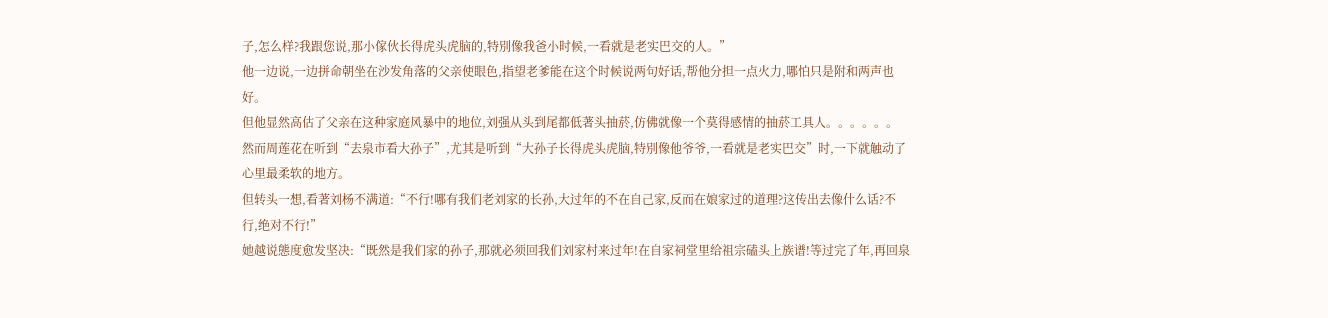子,怎么样?我跟您说,那小傢伙长得虎头虎脑的,特別像我爸小时候,一看就是老实巴交的人。”
他一边说,一边拼命朝坐在沙发角落的父亲使眼色,指望老爹能在这个时候说两句好话,帮他分担一点火力,哪怕只是附和两声也好。
但他显然高估了父亲在这种家庭风暴中的地位,刘强从头到尾都低著头抽菸,仿佛就像一个莫得感情的抽菸工具人。。。。。。
然而周莲花在听到“去泉市看大孙子”,尤其是听到“大孙子长得虎头虎脑,特別像他爷爷,一看就是老实巴交”时,一下就触动了心里最柔软的地方。
但转头一想,看著刘杨不满道:“不行!哪有我们老刘家的长孙,大过年的不在自己家,反而在娘家过的道理?这传出去像什么话?不行,绝对不行!”
她越说態度愈发坚决:“既然是我们家的孙子,那就必须回我们刘家村来过年!在自家祠堂里给祖宗磕头上族谱!等过完了年,再回泉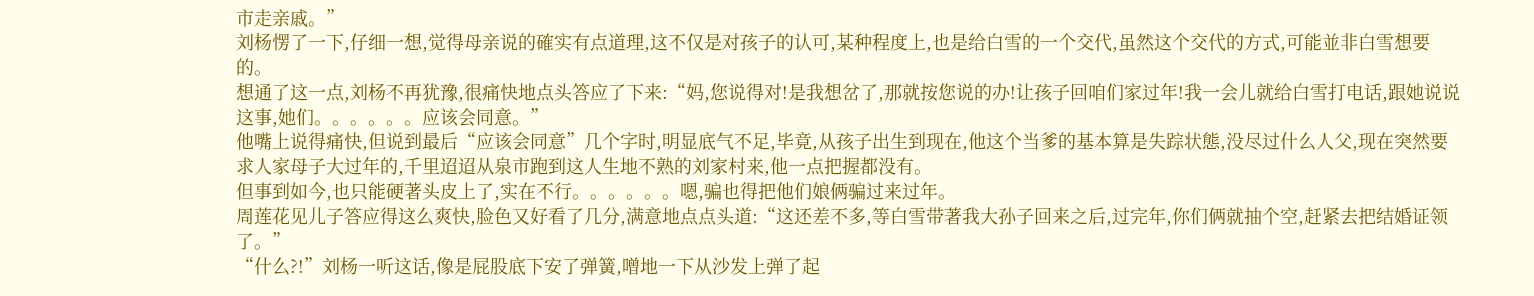市走亲戚。”
刘杨愣了一下,仔细一想,觉得母亲说的確实有点道理,这不仅是对孩子的认可,某种程度上,也是给白雪的一个交代,虽然这个交代的方式,可能並非白雪想要的。
想通了这一点,刘杨不再犹豫,很痛快地点头答应了下来:“妈,您说得对!是我想岔了,那就按您说的办!让孩子回咱们家过年!我一会儿就给白雪打电话,跟她说说这事,她们。。。。。。应该会同意。”
他嘴上说得痛快,但说到最后“应该会同意”几个字时,明显底气不足,毕竟,从孩子出生到现在,他这个当爹的基本算是失踪状態,没尽过什么人父,现在突然要求人家母子大过年的,千里迢迢从泉市跑到这人生地不熟的刘家村来,他一点把握都没有。
但事到如今,也只能硬著头皮上了,实在不行。。。。。。嗯,骗也得把他们娘俩骗过来过年。
周莲花见儿子答应得这么爽快,脸色又好看了几分,满意地点点头道:“这还差不多,等白雪带著我大孙子回来之后,过完年,你们俩就抽个空,赶紧去把结婚证领了。”
“什么?!”刘杨一听这话,像是屁股底下安了弹簧,噌地一下从沙发上弹了起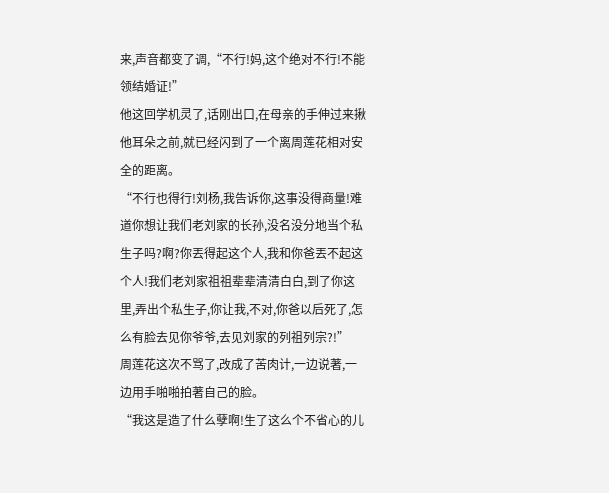来,声音都变了调,“不行!妈,这个绝对不行!不能领结婚证!”
他这回学机灵了,话刚出口,在母亲的手伸过来揪他耳朵之前,就已经闪到了一个离周莲花相对安全的距离。
“不行也得行!刘杨,我告诉你,这事没得商量!难道你想让我们老刘家的长孙,没名没分地当个私生子吗?啊?你丟得起这个人,我和你爸丟不起这个人!我们老刘家祖祖辈辈清清白白,到了你这里,弄出个私生子,你让我,不对,你爸以后死了,怎么有脸去见你爷爷,去见刘家的列祖列宗?!”
周莲花这次不骂了,改成了苦肉计,一边说著,一边用手啪啪拍著自己的脸。
“我这是造了什么孽啊!生了这么个不省心的儿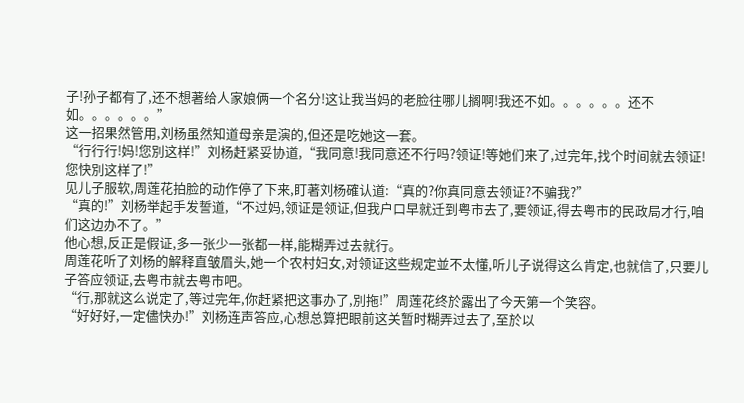子!孙子都有了,还不想著给人家娘俩一个名分!这让我当妈的老脸往哪儿搁啊!我还不如。。。。。。还不如。。。。。。”
这一招果然管用,刘杨虽然知道母亲是演的,但还是吃她这一套。
“行行行!妈!您別这样!”刘杨赶紧妥协道,“我同意!我同意还不行吗?领证!等她们来了,过完年,找个时间就去领证!您快別这样了!”
见儿子服软,周莲花拍脸的动作停了下来,盯著刘杨確认道:“真的?你真同意去领证?不骗我?”
“真的!”刘杨举起手发誓道,“不过妈,领证是领证,但我户口早就迁到粤市去了,要领证,得去粤市的民政局才行,咱们这边办不了。”
他心想,反正是假证,多一张少一张都一样,能糊弄过去就行。
周莲花听了刘杨的解释直皱眉头,她一个农村妇女,对领证这些规定並不太懂,听儿子说得这么肯定,也就信了,只要儿子答应领证,去粤市就去粤市吧。
“行,那就这么说定了,等过完年,你赶紧把这事办了,別拖!”周莲花终於露出了今天第一个笑容。
“好好好,一定儘快办!”刘杨连声答应,心想总算把眼前这关暂时糊弄过去了,至於以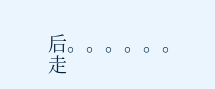后。。。。。。走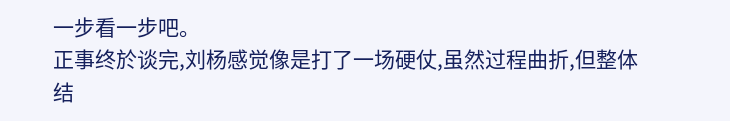一步看一步吧。
正事终於谈完,刘杨感觉像是打了一场硬仗,虽然过程曲折,但整体结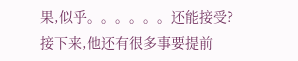果,似乎。。。。。。还能接受?
接下来,他还有很多事要提前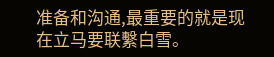准备和沟通,最重要的就是现在立马要联繫白雪。